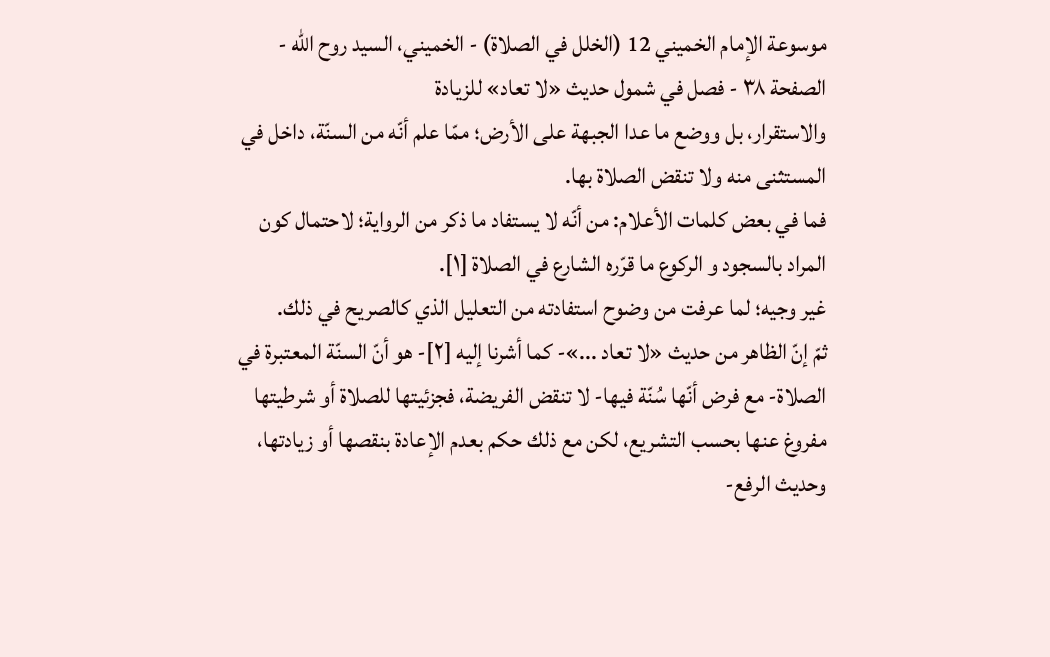موسوعة الإمام الخميني 12 (الخلل في الصلاة) - الخميني، السيد روح الله - الصفحة ٣٨ - فصل في شمول حديث «لا تعاد» للزيادة
والاستقرار، بل ووضع ما عدا الجبهة على الأرض؛ ممّا علم أنّه من السنّة، داخل في المستثنى منه ولا تنقض الصلاة بها.
فما في بعض كلمات الأعلام: من أنّه لا يستفاد ما ذكر من الرواية؛ لاحتمال كون المراد بالسجود و الركوع ما قرّره الشارع في الصلاة [١].
غير وجيه؛ لما عرفت من وضوح استفادته من التعليل الذي كالصريح في ذلك.
ثمّ إنّ الظاهر من حديث «لا تعاد ...»- كما أشرنا إليه [٢]- هو أنّ السنّة المعتبرة في الصلاة- مع فرض أنّها سُنّة فيها- لا تنقض الفريضة، فجزئيتها للصلاة أو شرطيتها مفروغ عنها بحسب التشريع، لكن مع ذلك حكم بعدم الإعادة بنقصها أو زيادتها، وحديث الرفع-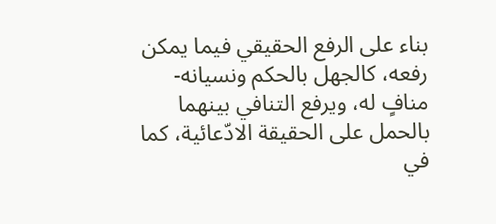بناء على الرفع الحقيقي فيما يمكن رفعه، كالجهل بالحكم ونسيانه- منافٍ له، ويرفع التنافي بينهما بالحمل على الحقيقة الادّعائية، كما في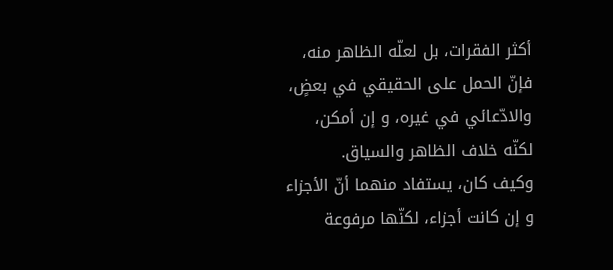أكثر الفقرات، بل لعلّه الظاهر منه، فإنّ الحمل على الحقيقي في بعضٍ، والادّعائي في غيره، و إن أمكن، لكنّه خلاف الظاهر والسياق.
وكيف كان، يستفاد منهما أنّ الأجزاء و إن كانت أجزاء، لكنّها مرفوعة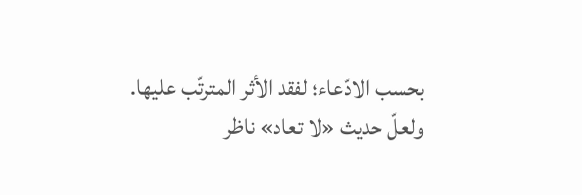بحسب الادّعاء؛ لفقد الأثر المترتّب عليها.
ولعلّ حديث «لا تعاد» ناظر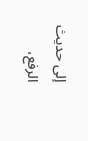إلى حديث الرفع،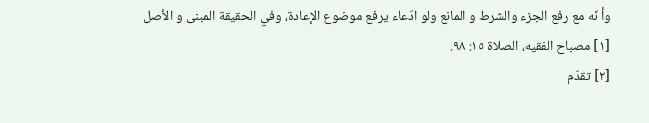وأ نّه مع رفع الجزء والشرط و المانع ولو ادّعاء يرفع موضوع الإعادة، وفي الحقيقة المبنى و الأصل
[١] مصباح الفقيه، الصلاة ١٥: ٩٨.
[٢] تقدّم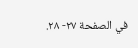في الصفحة ٢٧- ٢٨.